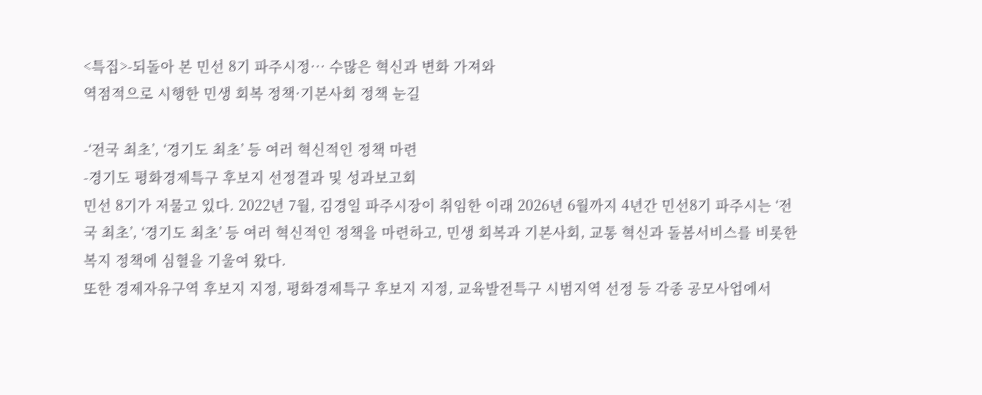<특집>-되돌아 본 민선 8기 파주시정··· 수많은 혁신과 변화 가져와
역점적으로 시행한 민생 회복 정책·기본사회 정책 눈길

-‘전국 최초’, ‘경기도 최초’ 등 여러 혁신적인 정책 마련
-경기도 평화경제특구 후보지 선정결과 및 성과보고회
민선 8기가 저물고 있다. 2022년 7월, 김경일 파주시장이 취임한 이래 2026년 6월까지 4년간 민선8기 파주시는 ‘전국 최초’, ‘경기도 최초’ 등 여러 혁신적인 정책을 마련하고, 민생 회복과 기본사회, 교통 혁신과 돌봄서비스를 비롯한 복지 정책에 심혈을 기울여 왔다.
또한 경제자유구역 후보지 지정, 평화경제특구 후보지 지정, 교육발전특구 시범지역 선정 등 각종 공모사업에서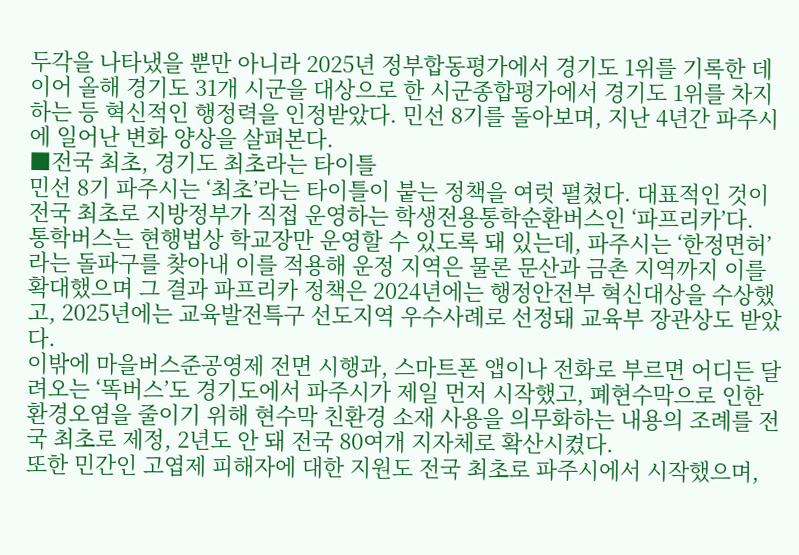두각을 나타냈을 뿐만 아니라 2025년 정부합동평가에서 경기도 1위를 기록한 데 이어 올해 경기도 31개 시군을 대상으로 한 시군종합평가에서 경기도 1위를 차지하는 등 혁신적인 행정력을 인정받았다. 민선 8기를 돌아보며, 지난 4년간 파주시에 일어난 변화 양상을 살펴본다.
■전국 최초, 경기도 최초라는 타이틀
민선 8기 파주시는 ‘최초’라는 타이틀이 붙는 정책을 여럿 펼쳤다. 대표적인 것이 전국 최초로 지방정부가 직접 운영하는 학생전용통학순환버스인 ‘파프리카’다.
통학버스는 현행법상 학교장만 운영할 수 있도록 돼 있는데, 파주시는 ‘한정면허’라는 돌파구를 찾아내 이를 적용해 운정 지역은 물론 문산과 금촌 지역까지 이를 확대했으며 그 결과 파프리카 정책은 2024년에는 행정안전부 혁신대상을 수상했고, 2025년에는 교육발전특구 선도지역 우수사례로 선정돼 교육부 장관상도 받았다.
이밖에 마을버스준공영제 전면 시행과, 스마트폰 앱이나 전화로 부르면 어디든 달려오는 ‘똑버스’도 경기도에서 파주시가 제일 먼저 시작했고, 폐현수막으로 인한 환경오염을 줄이기 위해 현수막 친환경 소재 사용을 의무화하는 내용의 조례를 전국 최초로 제정, 2년도 안 돼 전국 80여개 지자체로 확산시켰다.
또한 민간인 고엽제 피해자에 대한 지원도 전국 최초로 파주시에서 시작했으며,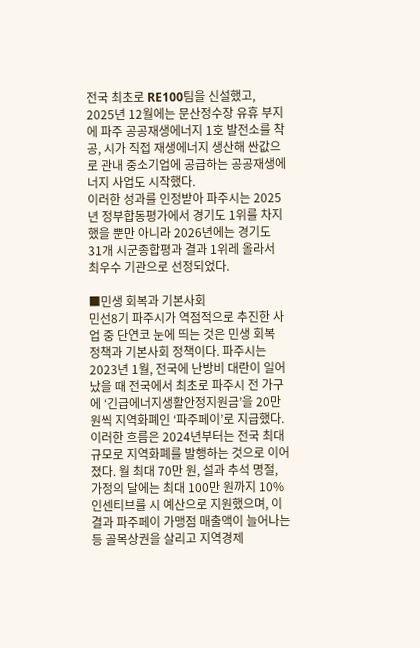전국 최초로 RE100팀을 신설했고, 2025년 12월에는 문산정수장 유휴 부지에 파주 공공재생에너지 1호 발전소를 착공, 시가 직접 재생에너지 생산해 싼값으로 관내 중소기업에 공급하는 공공재생에너지 사업도 시작했다.
이러한 성과를 인정받아 파주시는 2025년 정부합동평가에서 경기도 1위를 차지했을 뿐만 아니라 2026년에는 경기도 31개 시군종합평과 결과 1위레 올라서 최우수 기관으로 선정되었다.

■민생 회복과 기본사회
민선8기 파주시가 역점적으로 추진한 사업 중 단연코 눈에 띄는 것은 민생 회복 정책과 기본사회 정책이다. 파주시는 2023년 1월, 전국에 난방비 대란이 일어났을 때 전국에서 최초로 파주시 전 가구에 ‘긴급에너지생활안정지원금’을 20만 원씩 지역화폐인 ‘파주페이’로 지급했다.
이러한 흐름은 2024년부터는 전국 최대 규모로 지역화폐를 발행하는 것으로 이어졌다. 월 최대 70만 원, 설과 추석 명절, 가정의 달에는 최대 100만 원까지 10% 인센티브를 시 예산으로 지원했으며, 이 결과 파주페이 가맹점 매출액이 늘어나는 등 골목상권을 살리고 지역경제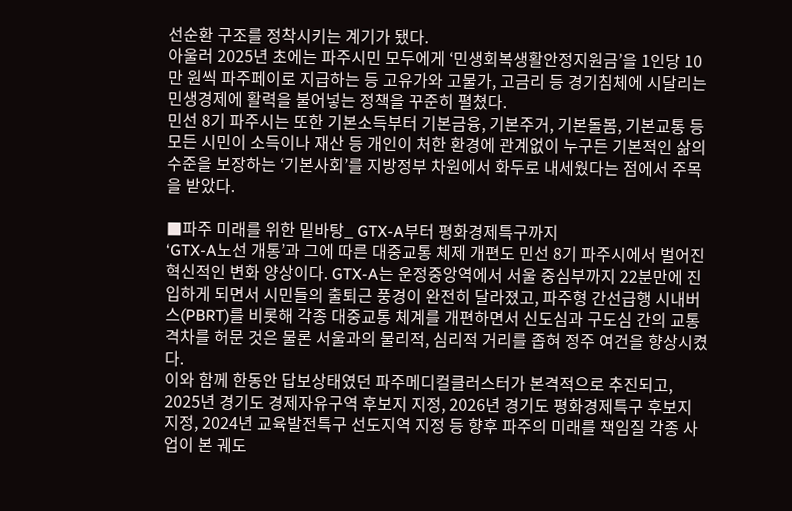선순환 구조를 정착시키는 계기가 됐다.
아울러 2025년 초에는 파주시민 모두에게 ‘민생회복생활안정지원금’을 1인당 10만 원씩 파주페이로 지급하는 등 고유가와 고물가, 고금리 등 경기침체에 시달리는 민생경제에 활력을 불어넣는 정책을 꾸준히 펼쳤다.
민선 8기 파주시는 또한 기본소득부터 기본금융, 기본주거, 기본돌봄, 기본교통 등 모든 시민이 소득이나 재산 등 개인이 처한 환경에 관계없이 누구든 기본적인 삶의 수준을 보장하는 ‘기본사회’를 지방정부 차원에서 화두로 내세웠다는 점에서 주목을 받았다.

■파주 미래를 위한 밑바탕_ GTX-A부터 평화경제특구까지
‘GTX-A노선 개통’과 그에 따른 대중교통 체제 개편도 민선 8기 파주시에서 벌어진 혁신적인 변화 양상이다. GTX-A는 운정중앙역에서 서울 중심부까지 22분만에 진입하게 되면서 시민들의 출퇴근 풍경이 완전히 달라졌고, 파주형 간선급행 시내버스(PBRT)를 비롯해 각종 대중교통 체계를 개편하면서 신도심과 구도심 간의 교통 격차를 허문 것은 물론 서울과의 물리적, 심리적 거리를 좁혀 정주 여건을 향상시켰다.
이와 함께 한동안 답보상태였던 파주메디컬클러스터가 본격적으로 추진되고, 2025년 경기도 경제자유구역 후보지 지정, 2026년 경기도 평화경제특구 후보지 지정, 2024년 교육발전특구 선도지역 지정 등 향후 파주의 미래를 책임질 각종 사업이 본 궤도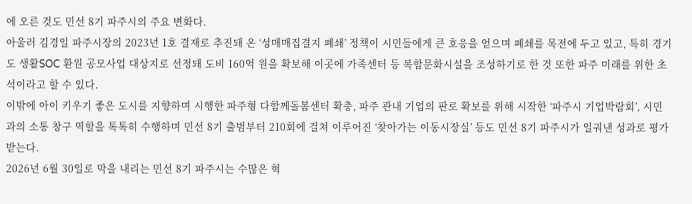에 오른 것도 민선 8기 파주시의 주요 변화다.
아울러 김경일 파주시장의 2023년 1호 결재로 추진돼 온 ‘성매매집결지 폐쇄’ 정책이 시민들에게 큰 호응을 얻으며 폐쇄를 목전에 두고 있고, 특히 경기도 생활SOC 환원 공모사업 대상지로 선정돼 도비 160억 원을 확보해 이곳에 가족센터 등 복합문화시설을 조성하기로 한 것 또한 파주 미래를 위한 초석이라고 할 수 있다.
이밖에 아이 키우기 좋은 도시를 지향하며 시행한 파주형 다함께돌봄센터 확충, 파주 관내 기업의 판로 확보를 위해 시작한 ‘파주시 기업박람회’, 시민과의 소통 창구 역할을 톡톡히 수행하며 민선 8기 출범부터 210회에 걸쳐 이루어진 ‘찾아가는 이동시장실’ 등도 민선 8기 파주시가 일궈낸 성과로 평가받는다.
2026년 6월 30일로 막을 내리는 민선 8기 파주시는 수많은 혁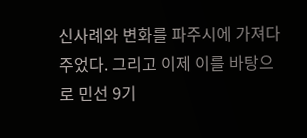신사례와 변화를 파주시에 가져다주었다. 그리고 이제 이를 바탕으로 민선 9기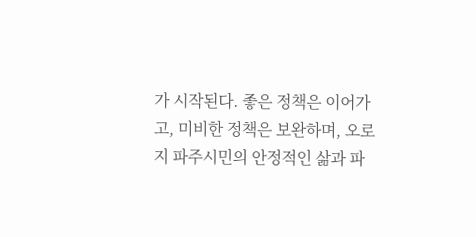가 시작된다. 좋은 정책은 이어가고, 미비한 정책은 보완하며, 오로지 파주시민의 안정적인 삶과 파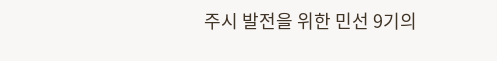주시 발전을 위한 민선 9기의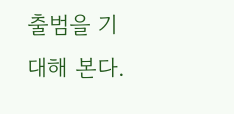출범을 기대해 본다.